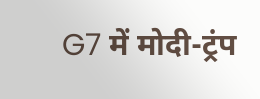G7 में मोदी-ट्रंप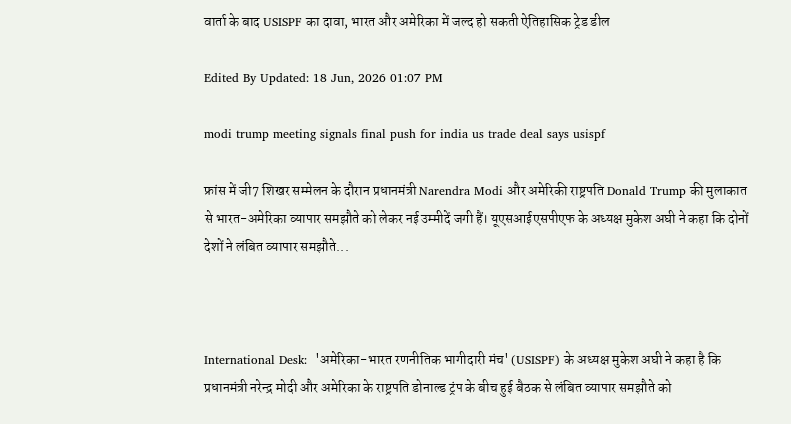वार्ता के बाद USISPF का दावा, भारत और अमेरिका में जल्द हो सकती ऐतिहासिक ट्रेड डील

Edited By Updated: 18 Jun, 2026 01:07 PM

modi trump meeting signals final push for india us trade deal says usispf

फ्रांस में जी7 शिखर सम्मेलन के दौरान प्रधानमंत्री Narendra Modi और अमेरिकी राष्ट्रपति Donald Trump की मुलाकात से भारत-अमेरिका व्यापार समझौते को लेकर नई उम्मीदें जगी हैं। यूएसआईएसपीएफ के अध्यक्ष मुकेश अघी ने कहा कि दोनों देशों ने लंबित व्यापार समझौते...



International Desk:  'अमेरिका-भारत रणनीतिक भागीदारी मंच' (USISPF) के अध्यक्ष मुकेश अघी ने कहा है कि प्रधानमंत्री नरेन्द्र मोदी और अमेरिका के राष्ट्रपति डोनाल्ड ट्रंप के बीच हुई बैठक से लंबित व्यापार समझौते को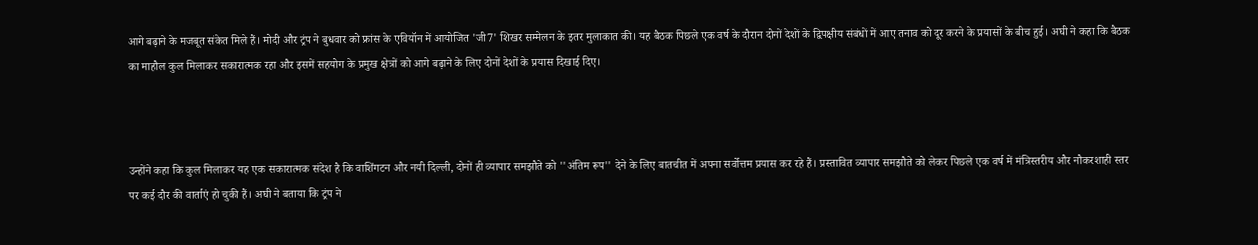आगे बढ़ाने के मजबूत संकेत मिले हैं। मोदी और ट्रंप ने बुधवार को फ्रांस के एवियॉन में आयोजित 'जी7' शिखर सम्मेलन के इतर मुलाकात की। यह बैठक पिछले एक वर्ष के दौरान दोनों देशों के द्विपक्षीय संबंधों में आए तनाव को दूर करने के प्रयासों के बीच हुई। अघी ने कहा कि बैठक का माहौल कुल मिलाकर सकारात्मक रहा और इसमें सहयोग के प्रमुख क्षेत्रों को आगे बढ़ाने के लिए दोनों देशों के प्रयास दिखाई दिए।



उन्होंने कहा कि कुल मिलाकर यह एक सकारात्मक संदेश है कि वाशिंगटन और नयी दिल्ली, दोनों ही व्यापार समझौते को ''अंतिम रूप'' देने के लिए बातचीत में अपना सर्वोत्तम प्रयास कर रहे हैं। प्रस्तावित व्यापार समझौते को लेकर पिछले एक वर्ष में मंत्रिस्तरीय और नौकरशाही स्तर पर कई दौर की वार्ताएं हो चुकी हैं। अघी ने बताया कि ट्रंप ने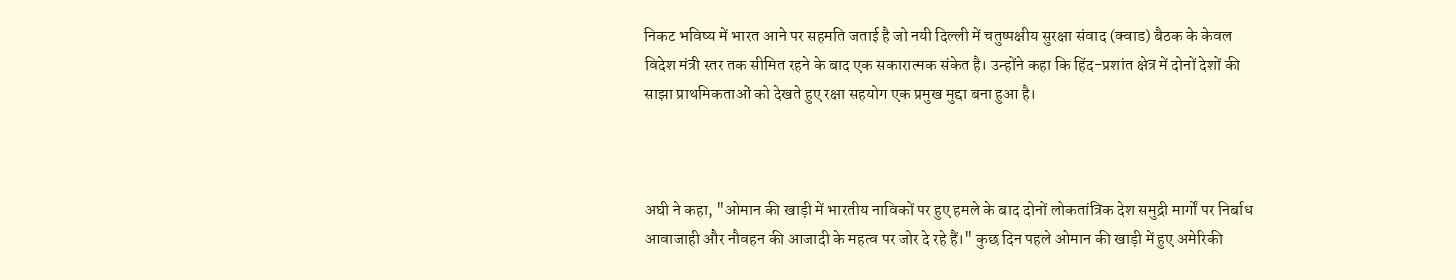निकट भविष्य में भारत आने पर सहमति जताई है जो नयी दिल्ली में चतुष्पक्षीय सुरक्षा संवाद (क्वाड) बैठक के केवल विदेश मंत्री स्तर तक सीमित रहने के बाद एक सकारात्मक संकेत है। उन्होंने कहा कि हिंद-प्रशांत क्षेत्र में दोनों देशों की साझा प्राथमिकताओं को देखते हुए रक्षा सहयोग एक प्रमुख मुद्दा बना हुआ है।



अघी ने कहा, "ओमान की खाड़ी में भारतीय नाविकों पर हुए हमले के बाद दोनों लोकतांत्रिक देश समुद्री मार्गों पर निर्बाध आवाजाही और नौवहन की आजादी के महत्व पर जोर दे रहे हैं।" कुछ दिन पहले ओमान की खाड़ी में हुए अमेरिकी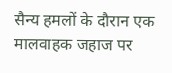सैन्य हमलों के दौरान एक मालवाहक जहाज पर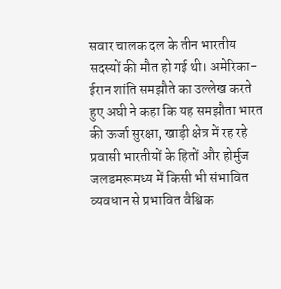सवार चालक दल के तीन भारतीय सदस्यों की मौत हो गई थी। अमेरिका-ईरान शांति समझौते का उल्लेख करते हुए अघी ने कहा कि यह समझौता भारत की ऊर्जा सुरक्षा, खाड़ी क्षेत्र में रह रहे प्रवासी भारतीयों के हितों और होर्मुज जलडमरूमध्य में किसी भी संभावित व्यवधान से प्रभावित वैश्विक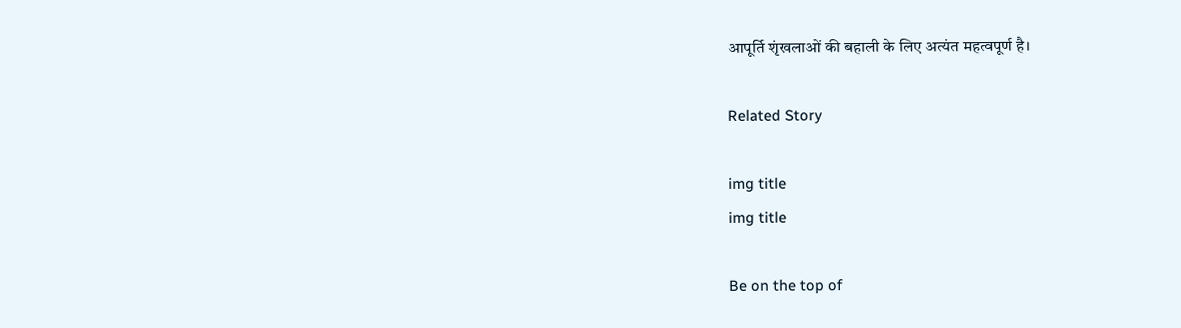आपूर्ति शृंखलाओं की बहाली के लिए अत्यंत महत्वपूर्ण है।

Related Story

img title
img title

Be on the top of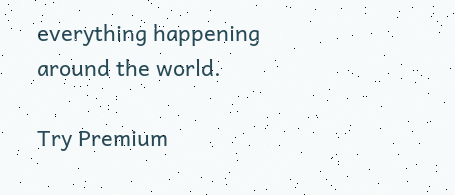everything happening around the world.

Try Premium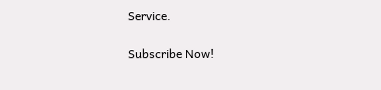Service.

Subscribe Now!